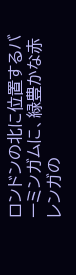ロンドンの北に位置するバーミンガムに、緑豊かな赤レンガの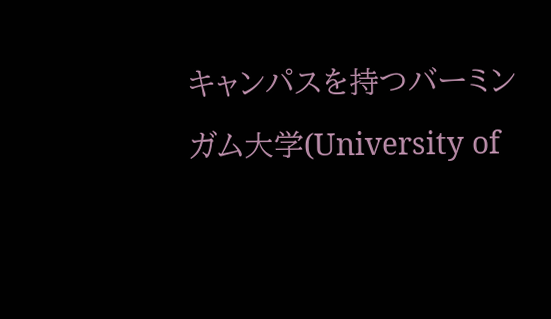キャンパスを持つバーミンガム大学(University of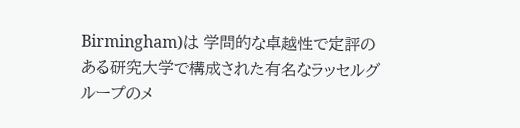Birmingham)は 学問的な卓越性で定評のある研究大学で構成された有名なラッセルグループのメ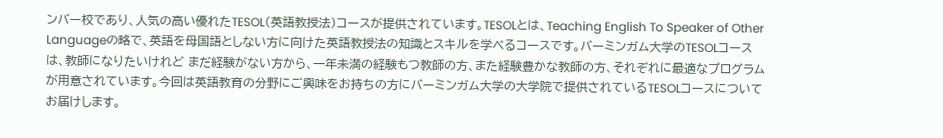ンバー校であり、人気の高い優れたTESOL(英語教授法)コースが提供されています。TESOLとは、Teaching English To Speaker of Other Languageの略で、英語を母国語としない方に向けた英語教授法の知識とスキルを学べるコースです。バーミンガム大学のTESOLコースは、教師になりたいけれど まだ経験がない方から、一年未満の経験もつ教師の方、また経験豊かな教師の方、それぞれに最適なプログラムが用意されています。今回は英語教育の分野にご興味をお持ちの方にバーミンガム大学の大学院で提供されているTESOLコースについてお届けします。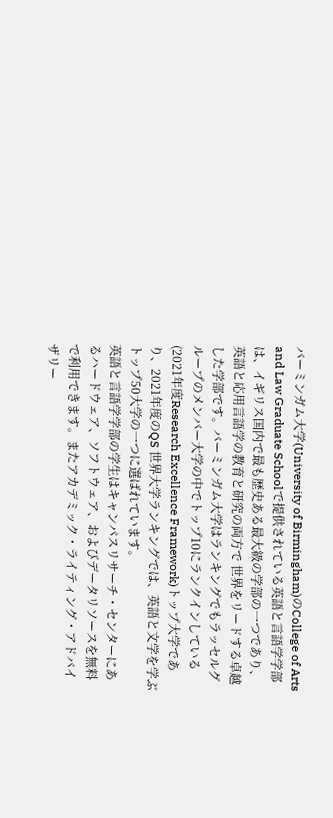バーミンガム大学(University of Birmingham)のCollege of Arts and Law Graduate Schoolで提供されている英語と言語学学部は、イギリス国内で最も歴史ある最大級の学部の一つであり、英語と応用言語学の教育と研究の両方で 世界をリードする卓越した学部です。バーミンガム大学はランキングでもラッセルグループのメンバー大学の中でトップ10にランクインしている(2021年度Research Excellence Framework)トップ大学であり、2021年度のQS 世界大学ランキングでは、英語と文学を学ぶトップ50大学の一つに選ばれています。
英語と言語学学部の学生はキャンパスリサーチ・センターにあるハードウェア、ソフトウェア、およびデータリソースを無料で利用できます。またアカデミック・ライティング・アドバイザリー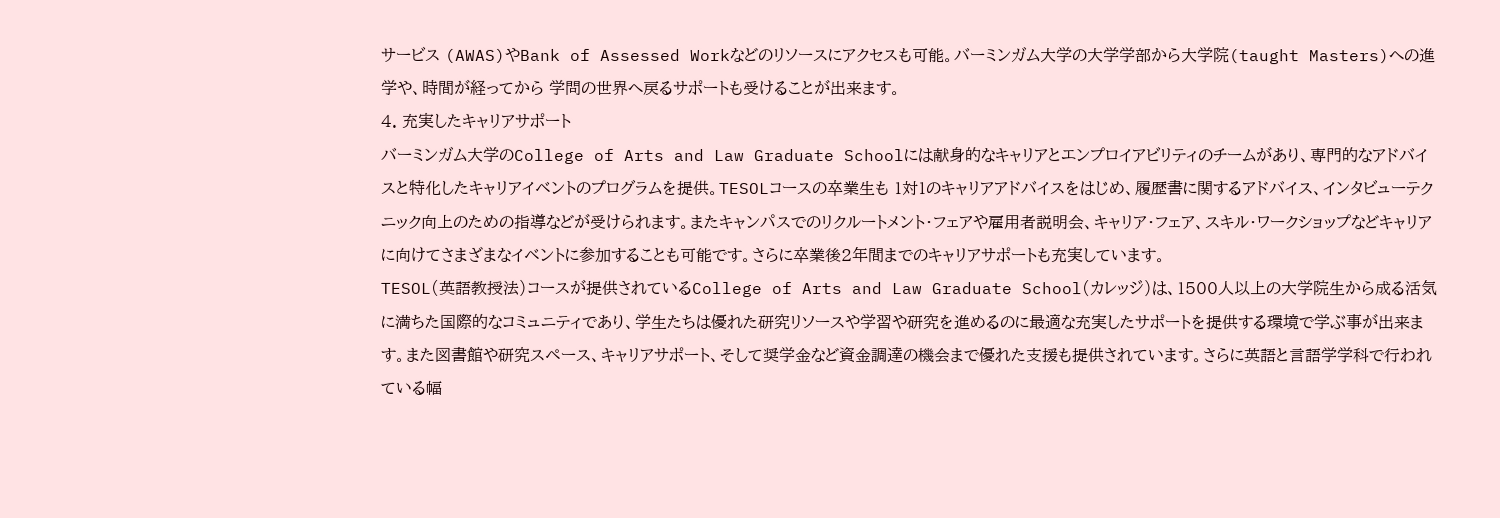サービス (AWAS)やBank of Assessed Workなどのリソースにアクセスも可能。バーミンガム大学の大学学部から大学院(taught Masters)への進学や、時間が経ってから 学問の世界へ戻るサポートも受けることが出来ます。
4. 充実したキャリアサポート
バーミンガム大学のCollege of Arts and Law Graduate Schoolには献身的なキャリアとエンプロイアビリティのチームがあり、専門的なアドバイスと特化したキャリアイベントのプログラムを提供。TESOLコースの卒業生も 1対1のキャリアアドバイスをはじめ、履歴書に関するアドバイス、インタビューテクニック向上のための指導などが受けられます。またキャンパスでのリクルートメント・フェアや雇用者説明会、キャリア・フェア、スキル・ワークショップなどキャリアに向けてさまざまなイベントに参加することも可能です。さらに卒業後2年間までのキャリアサポートも充実しています。
TESOL(英語教授法)コースが提供されているCollege of Arts and Law Graduate School(カレッジ)は、1500人以上の大学院生から成る活気に満ちた国際的なコミュニティであり、学生たちは優れた研究リソースや学習や研究を進めるのに最適な充実したサポートを提供する環境で学ぶ事が出来ます。また図書館や研究スペース、キャリアサポート、そして奨学金など資金調達の機会まで優れた支援も提供されています。さらに英語と言語学学科で行われている幅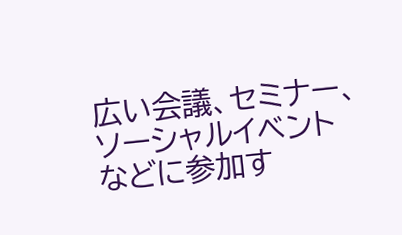広い会議、セミナー、ソーシャルイベントなどに参加す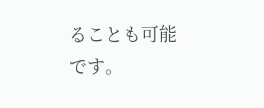ることも可能です。